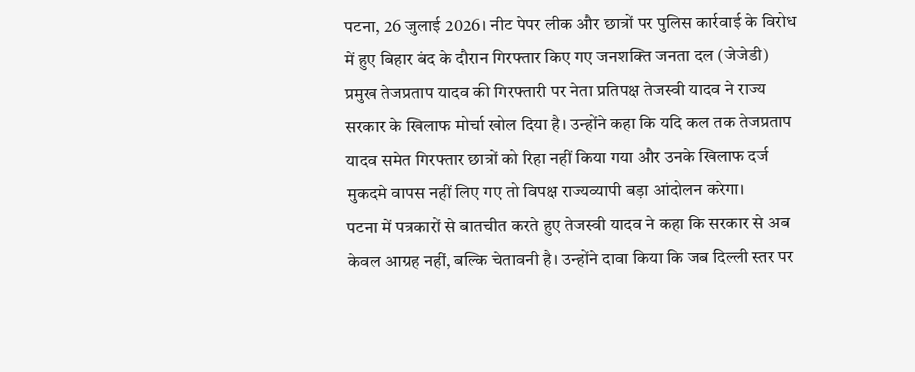पटना, 26 जुलाई 2026। नीट पेपर लीक और छात्रों पर पुलिस कार्रवाई के विरोध में हुए बिहार बंद के दौरान गिरफ्तार किए गए जनशक्ति जनता दल (जेजेडी) प्रमुख तेजप्रताप यादव की गिरफ्तारी पर नेता प्रतिपक्ष तेजस्वी यादव ने राज्य सरकार के खिलाफ मोर्चा खोल दिया है। उन्होंने कहा कि यदि कल तक तेजप्रताप यादव समेत गिरफ्तार छात्रों को रिहा नहीं किया गया और उनके खिलाफ दर्ज मुकदमे वापस नहीं लिए गए तो विपक्ष राज्यव्यापी बड़ा आंदोलन करेगा।
पटना में पत्रकारों से बातचीत करते हुए तेजस्वी यादव ने कहा कि सरकार से अब केवल आग्रह नहीं, बल्कि चेतावनी है। उन्होंने दावा किया कि जब दिल्ली स्तर पर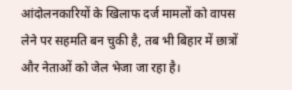आंदोलनकारियों के खिलाफ दर्ज मामलों को वापस लेने पर सहमति बन चुकी है, तब भी बिहार में छात्रों और नेताओं को जेल भेजा जा रहा है।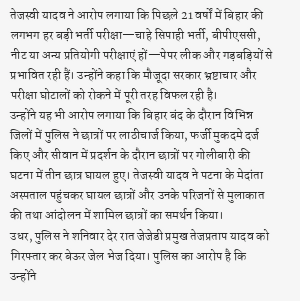तेजस्वी यादव ने आरोप लगाया कि पिछले 21 वर्षों में बिहार की लगभग हर बड़ी भर्ती परीक्षा—चाहे सिपाही भर्ती, बीपीएससी, नीट या अन्य प्रतियोगी परीक्षाएं हों—पेपर लीक और गड़बड़ियों से प्रभावित रही हैं। उन्होंने कहा कि मौजूदा सरकार भ्रष्टाचार और परीक्षा घोटालों को रोकने में पूरी तरह विफल रही है।
उन्होंने यह भी आरोप लगाया कि बिहार बंद के दौरान विभिन्न जिलों में पुलिस ने छात्रों पर लाठीचार्ज किया, फर्जी मुकदमे दर्ज किए और सीवान में प्रदर्शन के दौरान छात्रों पर गोलीबारी की घटना में तीन छात्र घायल हुए। तेजस्वी यादव ने पटना के मेदांता अस्पताल पहुंचकर घायल छात्रों और उनके परिजनों से मुलाकात की तथा आंदोलन में शामिल छात्रों का समर्थन किया।
उधर, पुलिस ने शनिवार देर रात जेजेडी प्रमुख तेजप्रताप यादव को गिरफ्तार कर बेऊर जेल भेज दिया। पुलिस का आरोप है कि उन्होंने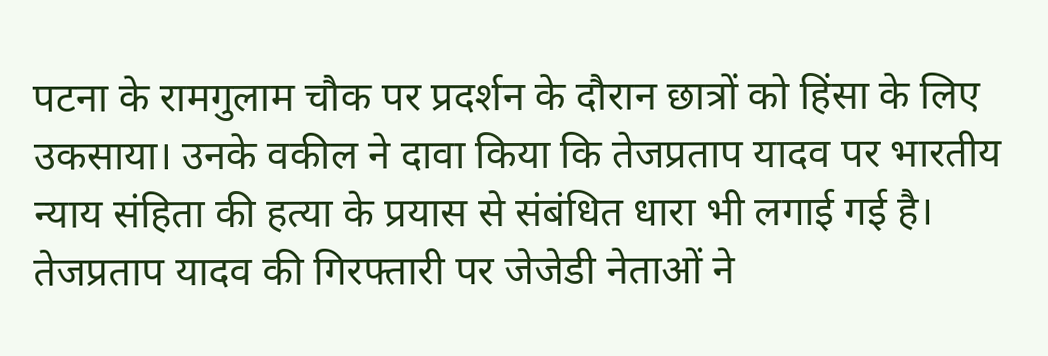पटना के रामगुलाम चौक पर प्रदर्शन के दौरान छात्रों को हिंसा के लिए उकसाया। उनके वकील ने दावा किया कि तेजप्रताप यादव पर भारतीय न्याय संहिता की हत्या के प्रयास से संबंधित धारा भी लगाई गई है।
तेजप्रताप यादव की गिरफ्तारी पर जेजेडी नेताओं ने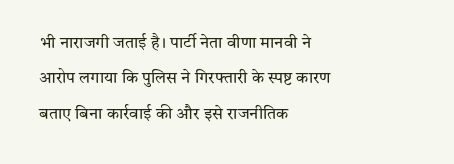भी नाराजगी जताई है। पार्टी नेता वीणा मानवी ने आरोप लगाया कि पुलिस ने गिरफ्तारी के स्पष्ट कारण बताए बिना कार्रवाई की और इसे राजनीतिक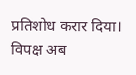प्रतिशोध करार दिया। विपक्ष अब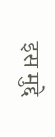इस मुद्दे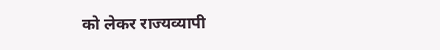को लेकर राज्यव्यापी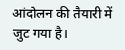आंदोलन की तैयारी में जुट गया है।